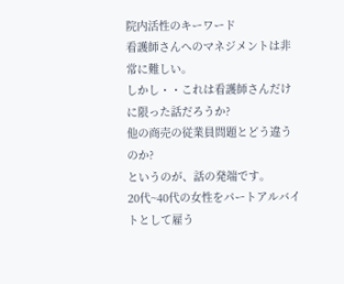院内活性のキーワード
看護師さんへのマネジメントは非常に難しい。
しかし・・これは看護師さんだけに限った話だろうか?
他の商売の従業員問題とどう違うのか?
というのが、話の発端です。
20代~40代の女性をパートアルバイトとして雇う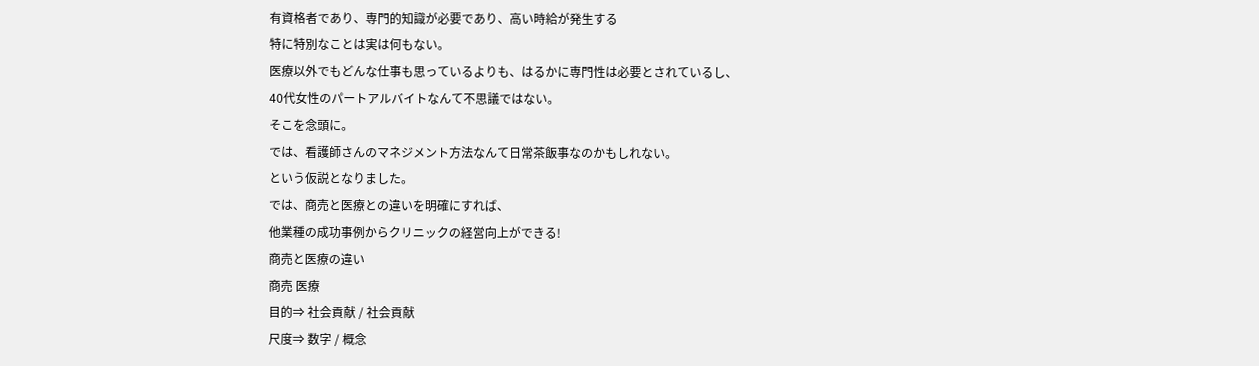有資格者であり、専門的知識が必要であり、高い時給が発生する
特に特別なことは実は何もない。
医療以外でもどんな仕事も思っているよりも、はるかに専門性は必要とされているし、
40代女性のパートアルバイトなんて不思議ではない。
そこを念頭に。
では、看護師さんのマネジメント方法なんて日常茶飯事なのかもしれない。
という仮説となりました。
では、商売と医療との違いを明確にすれば、
他業種の成功事例からクリニックの経営向上ができる!
商売と医療の違い
商売 医療
目的⇒ 社会貢献 / 社会貢献
尺度⇒ 数字 / 概念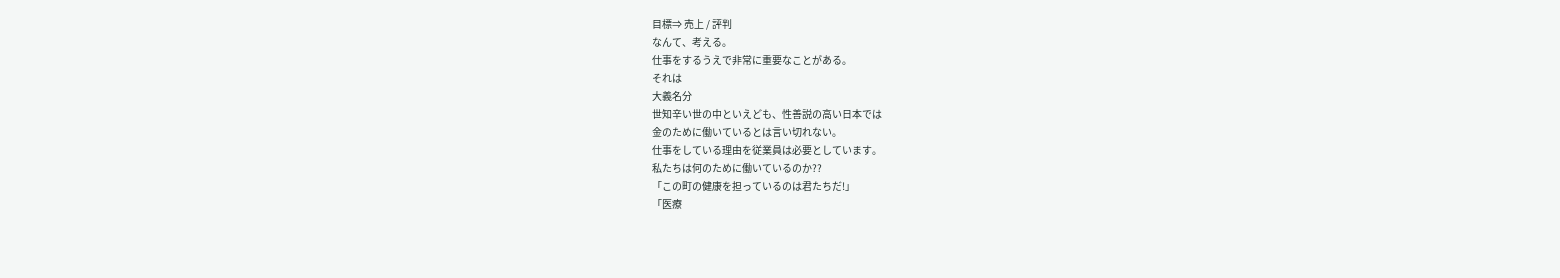目標⇒ 売上 / 評判
なんて、考える。
仕事をするうえで非常に重要なことがある。
それは
大義名分
世知辛い世の中といえども、性善説の高い日本では
金のために働いているとは言い切れない。
仕事をしている理由を従業員は必要としています。
私たちは何のために働いているのか??
「この町の健康を担っているのは君たちだ!」
「医療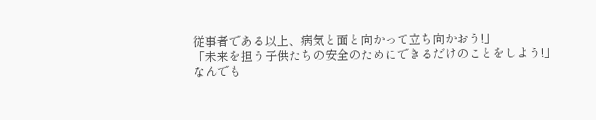従事者である以上、病気と面と向かって立ち向かおう!」
「未来を担う子供たちの安全のためにできるだけのことをしよう!」
なんでも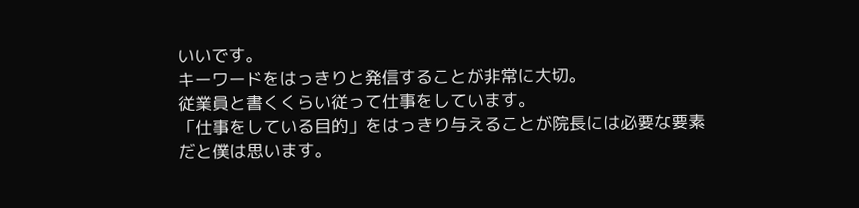いいです。
キーワードをはっきりと発信することが非常に大切。
従業員と書くくらい従って仕事をしています。
「仕事をしている目的」をはっきり与えることが院長には必要な要素だと僕は思います。